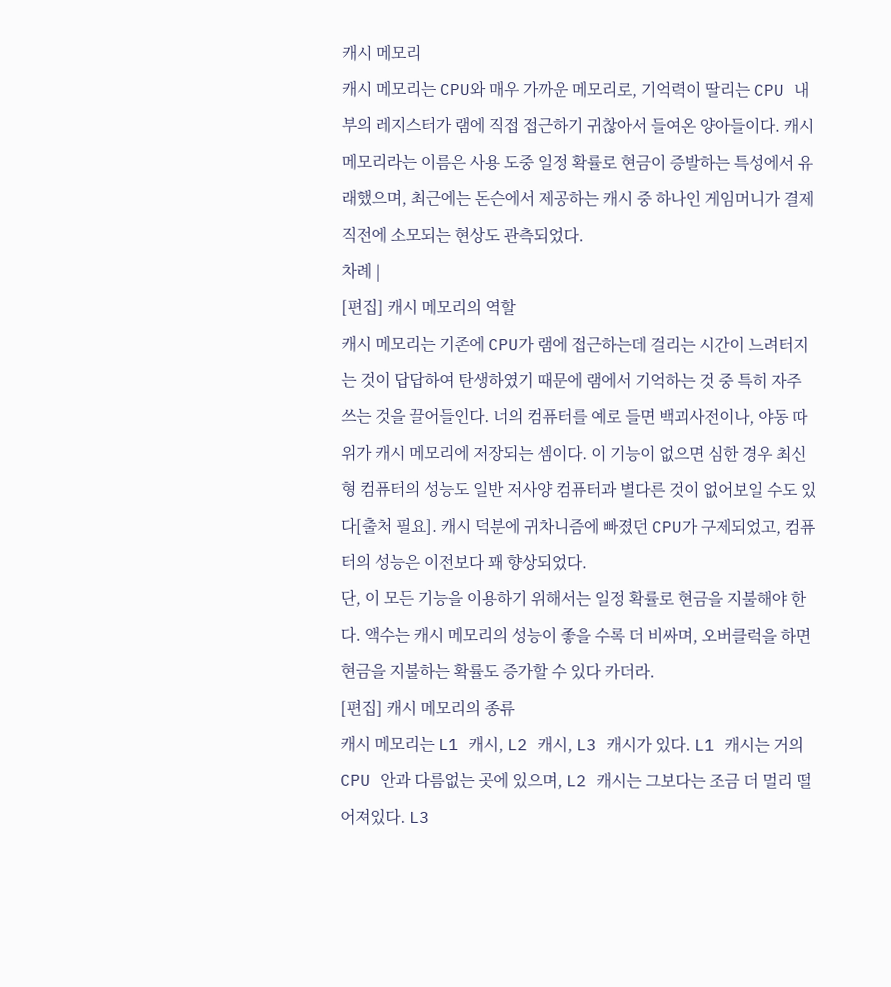캐시 메모리
캐시 메모리는 CPU와 매우 가까운 메모리로, 기억력이 딸리는 CPU 내부의 레지스터가 램에 직접 접근하기 귀찮아서 들여온 양아들이다. 캐시 메모리라는 이름은 사용 도중 일정 확률로 현금이 증발하는 특성에서 유래했으며, 최근에는 돈슨에서 제공하는 캐시 중 하나인 게임머니가 결제 직전에 소모되는 현상도 관측되었다.
차례 |
[편집] 캐시 메모리의 역할
캐시 메모리는 기존에 CPU가 램에 접근하는데 걸리는 시간이 느려터지는 것이 답답하여 탄생하였기 때문에 램에서 기억하는 것 중 특히 자주 쓰는 것을 끌어들인다. 너의 컴퓨터를 예로 들면 백괴사전이나, 야동 따위가 캐시 메모리에 저장되는 셈이다. 이 기능이 없으면 심한 경우 최신형 컴퓨터의 성능도 일반 저사양 컴퓨터과 별다른 것이 없어보일 수도 있다[출처 필요]. 캐시 덕분에 귀차니즘에 빠졌던 CPU가 구제되었고, 컴퓨터의 성능은 이전보다 꽤 향상되었다.
단, 이 모든 기능을 이용하기 위해서는 일정 확률로 현금을 지불해야 한다. 액수는 캐시 메모리의 성능이 좋을 수록 더 비싸며, 오버클럭을 하면 현금을 지불하는 확률도 증가할 수 있다 카더라.
[편집] 캐시 메모리의 종류
캐시 메모리는 L1 캐시, L2 캐시, L3 캐시가 있다. L1 캐시는 거의 CPU 안과 다름없는 곳에 있으며, L2 캐시는 그보다는 조금 더 멀리 떨어져있다. L3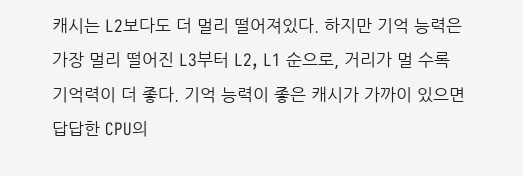캐시는 L2보다도 더 멀리 떨어져있다. 하지만 기억 능력은 가장 멀리 떨어진 L3부터 L2, L1 순으로, 거리가 멀 수록 기억력이 더 좋다. 기억 능력이 좋은 캐시가 가까이 있으면 답답한 CPU의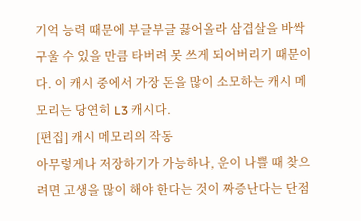기억 능력 때문에 부글부글 끓어올라 삼겹살을 바싹 구울 수 있을 만큼 타버려 못 쓰게 되어버리기 때문이다. 이 캐시 중에서 가장 돈을 많이 소모하는 캐시 메모리는 당연히 L3 캐시다.
[편집] 캐시 메모리의 작동
아무렇게나 저장하기가 가능하나, 운이 나쁠 때 찾으려면 고생을 많이 해야 한다는 것이 짜증난다는 단점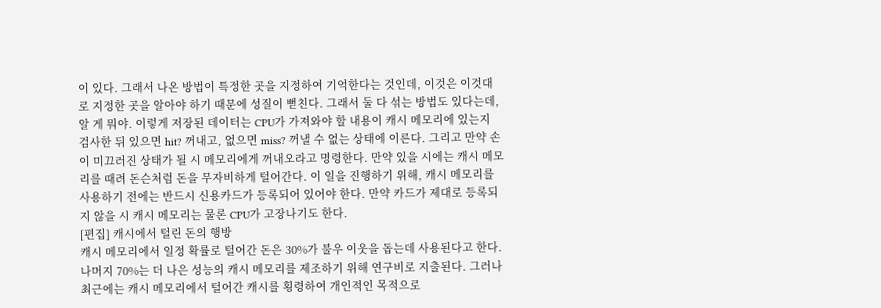이 있다. 그래서 나온 방법이 특정한 곳을 지정하여 기억한다는 것인데, 이것은 이것대로 지정한 곳을 알아야 하기 때문에 성질이 뻗친다. 그래서 둘 다 섞는 방법도 있다는데, 알 게 뭐야. 이렇게 저장된 데이터는 CPU가 가져와야 할 내용이 캐시 메모리에 있는지 검사한 뒤 있으면 hit? 꺼내고, 없으면 miss? 꺼낼 수 없는 상태에 이른다. 그리고 만약 손이 미끄러진 상태가 될 시 메모리에게 꺼내오라고 명령한다. 만약 있을 시에는 캐시 메모리를 때려 돈슨처럼 돈을 무자비하게 털어간다. 이 일을 진행하기 위해, 캐시 메모리를 사용하기 전에는 반드시 신용카드가 등록되어 있어야 한다. 만약 카드가 제대로 등록되지 않을 시 캐시 메모리는 물론 CPU가 고장나기도 한다.
[편집] 캐시에서 털린 돈의 행방
캐시 메모리에서 일정 확률로 털어간 돈은 30%가 불우 이웃을 돕는데 사용된다고 한다. 나머지 70%는 더 나은 성능의 캐시 메모리를 제조하기 위해 연구비로 지출된다. 그러나 최근에는 캐시 메모리에서 털어간 캐시를 횡령하여 개인적인 목적으로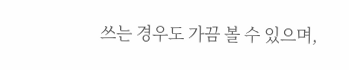쓰는 경우도 가끔 볼 수 있으며,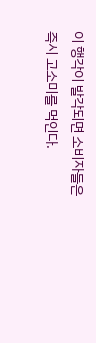이 행각이 발각되면 소비자들은 즉시 고소미를 먹인다.